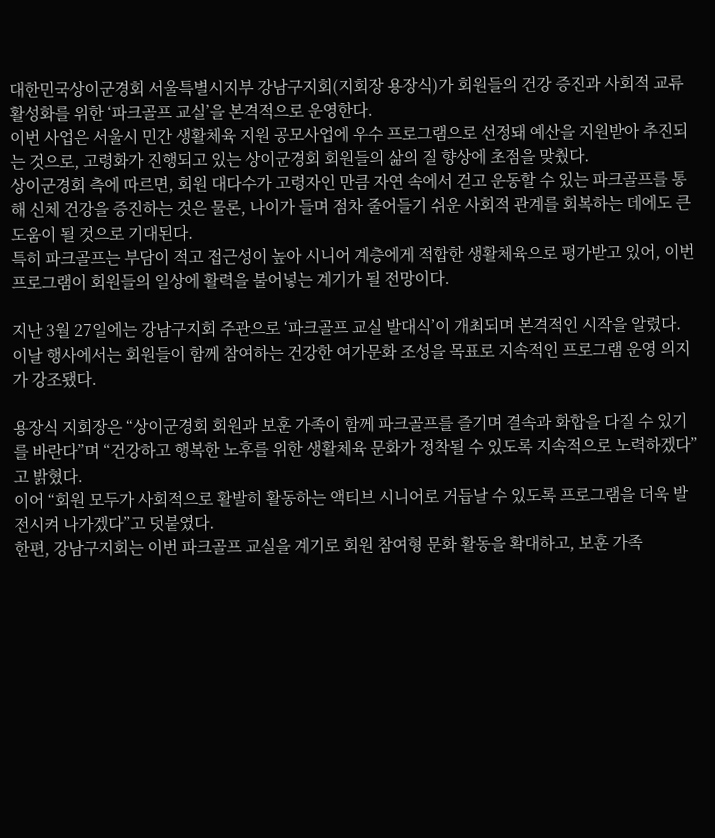대한민국상이군경회 서울특별시지부 강남구지회(지회장 용장식)가 회원들의 건강 증진과 사회적 교류 활성화를 위한 ‘파크골프 교실’을 본격적으로 운영한다.
이번 사업은 서울시 민간 생활체육 지원 공모사업에 우수 프로그램으로 선정돼 예산을 지원받아 추진되는 것으로, 고령화가 진행되고 있는 상이군경회 회원들의 삶의 질 향상에 초점을 맞췄다.
상이군경회 측에 따르면, 회원 대다수가 고령자인 만큼 자연 속에서 걷고 운동할 수 있는 파크골프를 통해 신체 건강을 증진하는 것은 물론, 나이가 들며 점차 줄어들기 쉬운 사회적 관계를 회복하는 데에도 큰 도움이 될 것으로 기대된다.
특히 파크골프는 부담이 적고 접근성이 높아 시니어 계층에게 적합한 생활체육으로 평가받고 있어, 이번 프로그램이 회원들의 일상에 활력을 불어넣는 계기가 될 전망이다.

지난 3월 27일에는 강남구지회 주관으로 ‘파크골프 교실 발대식’이 개최되며 본격적인 시작을 알렸다. 이날 행사에서는 회원들이 함께 참여하는 건강한 여가문화 조성을 목표로 지속적인 프로그램 운영 의지가 강조됐다.

용장식 지회장은 “상이군경회 회원과 보훈 가족이 함께 파크골프를 즐기며 결속과 화합을 다질 수 있기를 바란다”며 “건강하고 행복한 노후를 위한 생활체육 문화가 정착될 수 있도록 지속적으로 노력하겠다”고 밝혔다.
이어 “회원 모두가 사회적으로 활발히 활동하는 액티브 시니어로 거듭날 수 있도록 프로그램을 더욱 발전시켜 나가겠다”고 덧붙였다.
한편, 강남구지회는 이번 파크골프 교실을 계기로 회원 참여형 문화 활동을 확대하고, 보훈 가족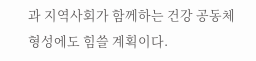과 지역사회가 함께하는 건강 공동체 형성에도 힘쓸 계획이다.